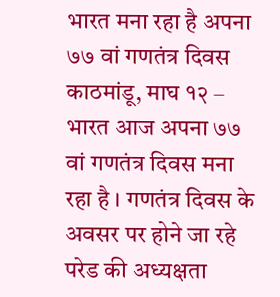भारत मना रहा है अपना ७७ वां गणतंत्र दिवस
काठमांडू, माघ १२ – भारत आज अपना ७७ वां गणतंत्र दिवस मना रहा है । गणतंत्र दिवस के अवसर पर होने जा रहे परेड की अध्यक्षता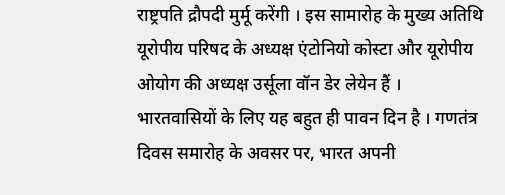राष्ट्रपति द्रौपदी मुर्मू करेंगी । इस सामारोह के मुख्य अतिथि यूरोपीय परिषद के अध्यक्ष एंटोनियो कोस्टा और यूरोपीय ओयोग की अध्यक्ष उर्सूला वॉन डेर लेयेन हैं ।
भारतवासियों के लिए यह बहुत ही पावन दिन है । गणतंत्र दिवस समारोह के अवसर पर, भारत अपनी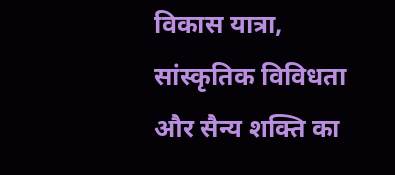विकास यात्रा, सांस्कृतिक विविधता और सैन्य शक्ति का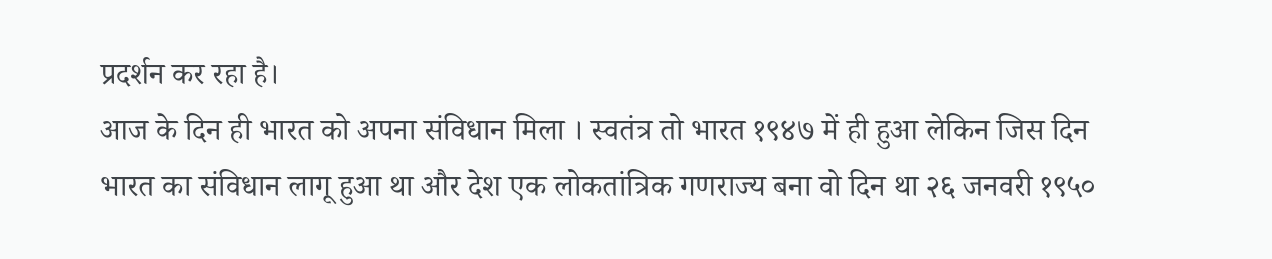प्रदर्शन कर रहा है।
आज के दिन ही भारत को अपना संविधान मिला । स्वतंत्र तो भारत १९४७ में ही हुआ लेकिन जिस दिन भारत का संविधान लागू हुआ था और देश एक लोकतांत्रिक गणराज्य बना वो दिन था २६ जनवरी १९५०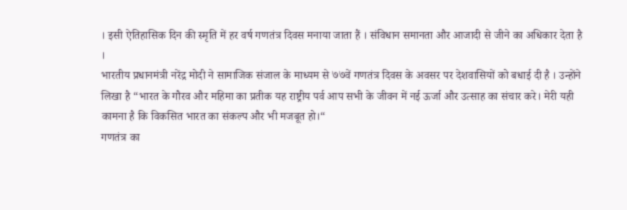। इसी ऐतिहासिक दिन की स्मृति में हर वर्ष गणतंत्र दिवस मनाया जाता हैं । संविधान समानता और आजादी से जीने का अधिकार देता है ।
भारतीय प्रधानमंत्री नरेंद्र मोदी ने सामाजिक संजाल के माध्यम से ७७वें गणतंत्र दिवस के अवसर पर देशवासियों को बधाई दी है । उन्होंने लिखा है “भारत के गौरव और महिमा का प्रतीक यह राष्ट्रीय पर्व आप सभी के जीवन में नई ऊर्जा और उत्साह का संचार करे। मेरी यही कामना है कि विकसित भारत का संकल्प और भी मजबूत हो।“
गणतंत्र का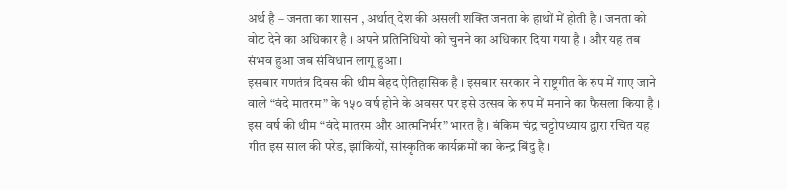अर्थ है – जनता का शासन , अर्थात् देश की असली शक्ति जनता के हाथों में होती है । जनता को वोट देने का अधिकार है । अपने प्रतिनिधियो को चुनने का अधिकार दिया गया है । और यह तब संभव हुआ जब संविधान लागू हुआ ।
इसबार गणतंत्र दिवस की थीम बेहद ऐतिहासिक है । इसबार सरकार ने राष्ट्रगीत के रुप में गाए जाने वाले “वंदे मातरम” के १५० वर्ष होने के अवसर पर इसे उत्सव के रुप में मनाने का फैसला किया है । इस वर्ष की थीम “वंदे मातरम और आत्मनिर्भर” भारत है । बंकिम चंद्र चट्टोपध्याय द्वारा रचित यह गीत इस साल की परेड, झांकियों, सांस्कृतिक कार्यक्रमों का केन्द्र बिंदु है ।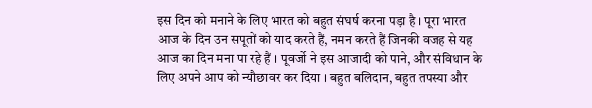इस दिन को मनाने के लिए भारत को बहुत संघर्ष करना पड़ा है । पूरा भारत आज के दिन उन सपूतों को याद करते हैं, नमन करते हैं जिनकी वजह से यह आज का दिन मना पा रहे हैं । पूवर्जो ने इस आजादी को पाने, और संविधान के लिए अपने आप को न्यौछावर कर दिया । बहुत बलिदान, बहुत तपस्या और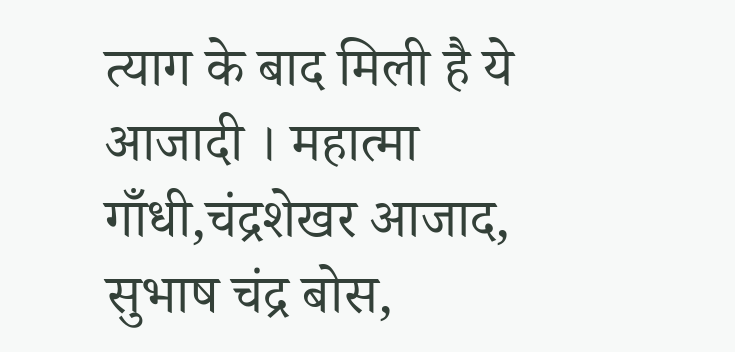त्याग के बाद मिली है ये आजादी । महात्मा गाँधी,चंद्रशेखर आजाद, सुभाष चंद्र बोस,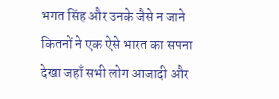भगत सिंह और उनके जैसे न जाने कितनों ने एक ऐसे भारत का सपना देखा जहाँ सभी लोग आजादी और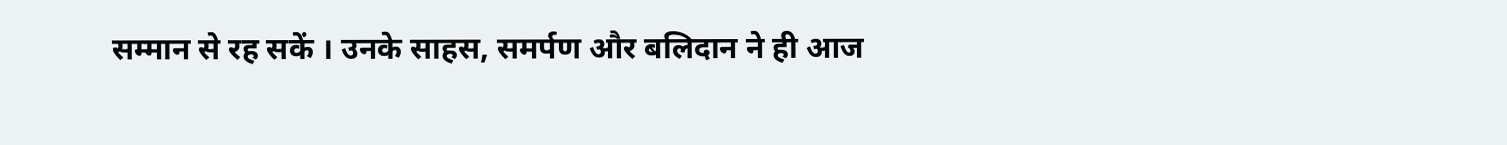सम्मान से रह सकें । उनके साहस, समर्पण और बलिदान ने ही आज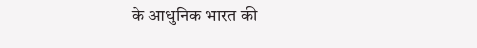के आधुनिक भारत की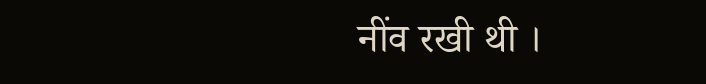नींव रखी थी ।